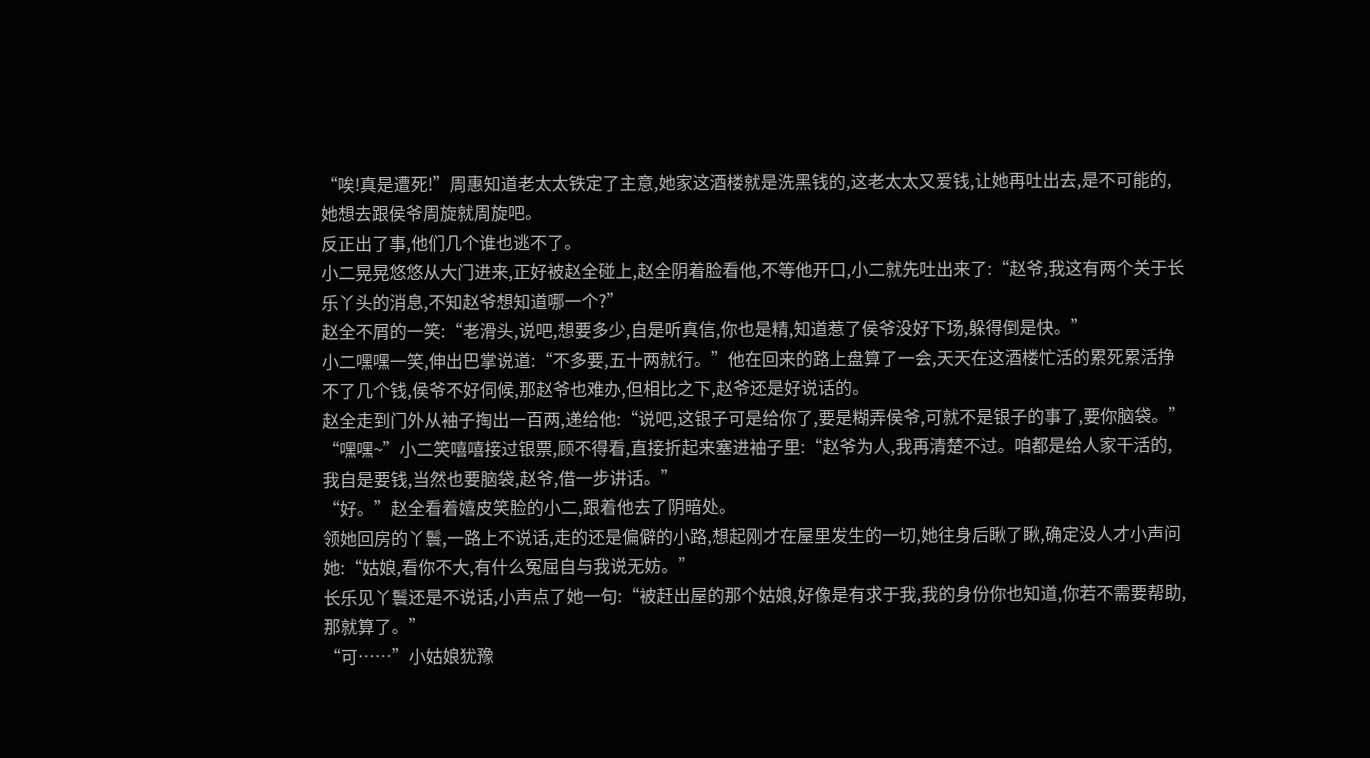“唉!真是遭死!”周惠知道老太太铁定了主意,她家这酒楼就是洗黑钱的,这老太太又爱钱,让她再吐出去,是不可能的,她想去跟侯爷周旋就周旋吧。
反正出了事,他们几个谁也逃不了。
小二晃晃悠悠从大门进来,正好被赵全碰上,赵全阴着脸看他,不等他开口,小二就先吐出来了:“赵爷,我这有两个关于长乐丫头的消息,不知赵爷想知道哪一个?”
赵全不屑的一笑:“老滑头,说吧,想要多少,自是听真信,你也是精,知道惹了侯爷没好下场,躲得倒是快。”
小二嘿嘿一笑,伸出巴掌说道:“不多要,五十两就行。”他在回来的路上盘算了一会,天天在这酒楼忙活的累死累活挣不了几个钱,侯爷不好伺候,那赵爷也难办,但相比之下,赵爷还是好说话的。
赵全走到门外从袖子掏出一百两,递给他:“说吧,这银子可是给你了,要是糊弄侯爷,可就不是银子的事了,要你脑袋。”
“嘿嘿~”小二笑嘻嘻接过银票,顾不得看,直接折起来塞进袖子里:“赵爷为人,我再清楚不过。咱都是给人家干活的,我自是要钱,当然也要脑袋,赵爷,借一步讲话。”
“好。”赵全看着嬉皮笑脸的小二,跟着他去了阴暗处。
领她回房的丫鬟,一路上不说话,走的还是偏僻的小路,想起刚才在屋里发生的一切,她往身后瞅了瞅,确定没人才小声问她:“姑娘,看你不大,有什么冤屈自与我说无妨。”
长乐见丫鬟还是不说话,小声点了她一句:“被赶出屋的那个姑娘,好像是有求于我,我的身份你也知道,你若不需要帮助,那就算了。”
“可……”小姑娘犹豫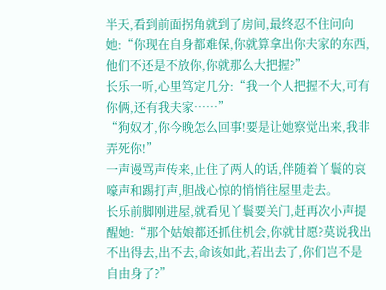半天,看到前面拐角就到了房间,最终忍不住问向她:“你现在自身都难保,你就算拿出你夫家的东西,他们不还是不放你,你就那么大把握?”
长乐一听,心里笃定几分:“我一个人把握不大,可有你俩,还有我夫家……”
“狗奴才,你今晚怎么回事!要是让她察觉出来,我非弄死你!”
一声谩骂声传来,止住了两人的话,伴随着丫鬟的哀嚎声和踢打声,胆战心惊的悄悄往屋里走去。
长乐前脚刚进屋,就看见丫鬟要关门,赶再次小声提醒她:“那个姑娘都还抓住机会,你就甘愿?莫说我出不出得去,出不去,命该如此,若出去了,你们岂不是自由身了?”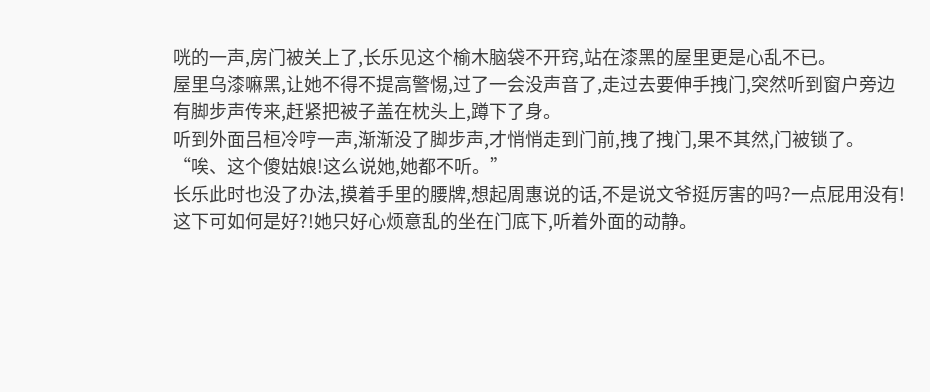咣的一声,房门被关上了,长乐见这个榆木脑袋不开窍,站在漆黑的屋里更是心乱不已。
屋里乌漆嘛黑,让她不得不提高警惕,过了一会没声音了,走过去要伸手拽门,突然听到窗户旁边有脚步声传来,赶紧把被子盖在枕头上,蹲下了身。
听到外面吕桓冷哼一声,渐渐没了脚步声,才悄悄走到门前,拽了拽门,果不其然,门被锁了。
“唉、这个傻姑娘!这么说她,她都不听。”
长乐此时也没了办法,摸着手里的腰牌,想起周惠说的话,不是说文爷挺厉害的吗?一点屁用没有!
这下可如何是好?!她只好心烦意乱的坐在门底下,听着外面的动静。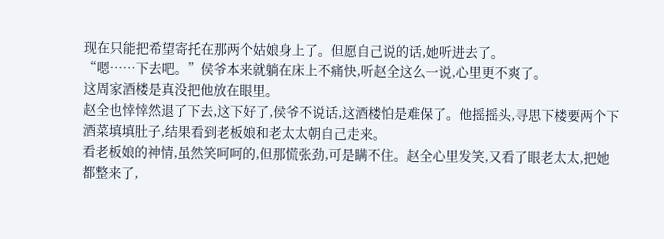现在只能把希望寄托在那两个姑娘身上了。但愿自己说的话,她听进去了。
“嗯……下去吧。”侯爷本来就躺在床上不痛快,听赵全这么一说,心里更不爽了。
这周家酒楼是真没把他放在眼里。
赵全也悻悻然退了下去,这下好了,侯爷不说话,这酒楼怕是难保了。他摇摇头,寻思下楼要两个下酒菜填填肚子,结果看到老板娘和老太太朝自己走来。
看老板娘的神情,虽然笑呵呵的,但那慌张劲,可是瞒不住。赵全心里发笑,又看了眼老太太,把她都整来了,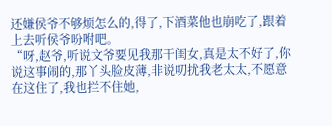还嫌侯爷不够烦怎么的,得了,下酒菜他也崩吃了,跟着上去听侯爷吩咐吧。
“呀,赵爷,听说文爷要见我那干闺女,真是太不好了,你说这事闹的,那丫头脸皮薄,非说叨扰我老太太,不愿意在这住了,我也拦不住她,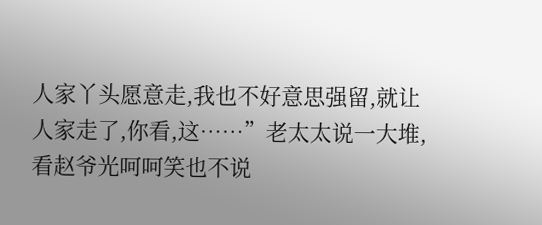人家丫头愿意走,我也不好意思强留,就让人家走了,你看,这……”老太太说一大堆,看赵爷光呵呵笑也不说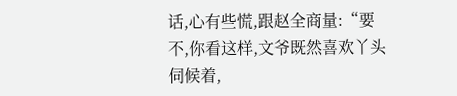话,心有些慌,跟赵全商量:“要不,你看这样,文爷既然喜欢丫头伺候着,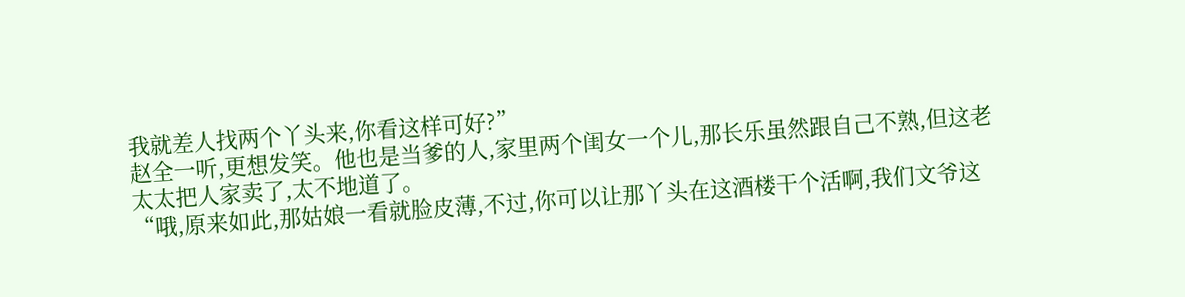我就差人找两个丫头来,你看这样可好?”
赵全一听,更想发笑。他也是当爹的人,家里两个闺女一个儿,那长乐虽然跟自己不熟,但这老太太把人家卖了,太不地道了。
“哦,原来如此,那姑娘一看就脸皮薄,不过,你可以让那丫头在这酒楼干个活啊,我们文爷这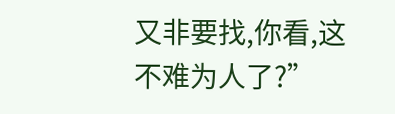又非要找,你看,这不难为人了?”